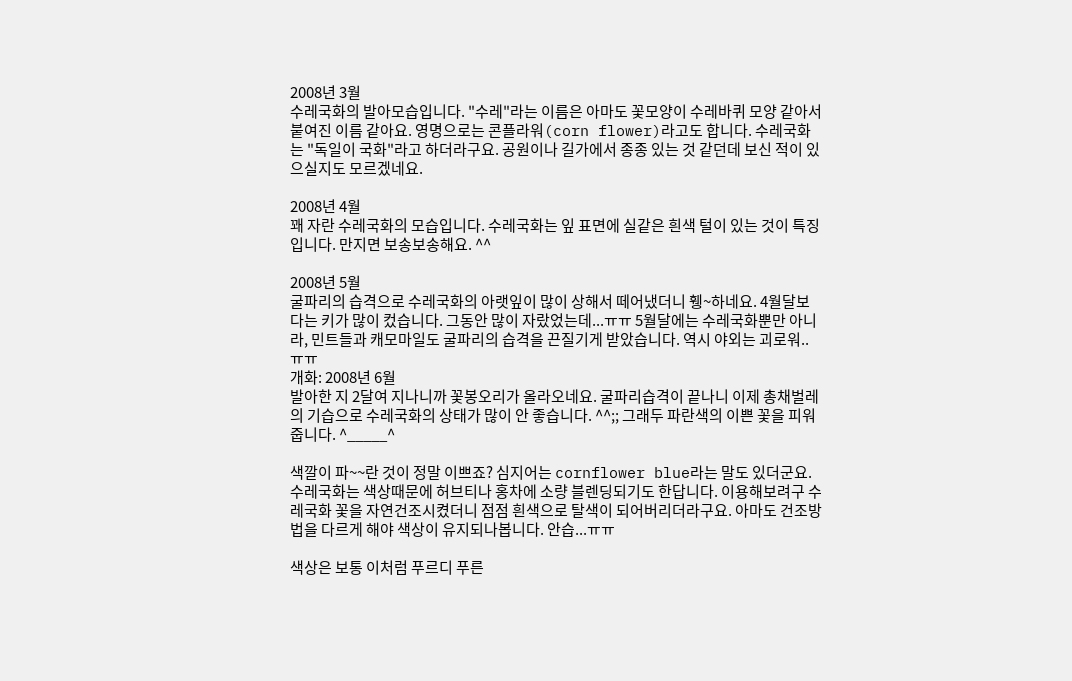2008년 3월
수레국화의 발아모습입니다. "수레"라는 이름은 아마도 꽃모양이 수레바퀴 모양 같아서 붙여진 이름 같아요. 영명으로는 콘플라워(corn flower)라고도 합니다. 수레국화는 "독일이 국화"라고 하더라구요. 공원이나 길가에서 종종 있는 것 같던데 보신 적이 있으실지도 모르겠네요.

2008년 4월
꽤 자란 수레국화의 모습입니다. 수레국화는 잎 표면에 실같은 흰색 털이 있는 것이 특징입니다. 만지면 보송보송해요. ^^

2008년 5월
굴파리의 습격으로 수레국화의 아랫잎이 많이 상해서 떼어냈더니 휑~하네요. 4월달보다는 키가 많이 컸습니다. 그동안 많이 자랐었는데...ㅠㅠ 5월달에는 수레국화뿐만 아니라, 민트들과 캐모마일도 굴파리의 습격을 끈질기게 받았습니다. 역시 야외는 괴로워..ㅠㅠ
개화: 2008년 6월
발아한 지 2달여 지나니까 꽃봉오리가 올라오네요. 굴파리습격이 끝나니 이제 총채벌레의 기습으로 수레국화의 상태가 많이 안 좋습니다. ^^;; 그래두 파란색의 이쁜 꽃을 피워줍니다. ^_____^

색깔이 파~~란 것이 정말 이쁘죠? 심지어는 cornflower blue라는 말도 있더군요. 수레국화는 색상때문에 허브티나 홍차에 소량 블렌딩되기도 한답니다. 이용해보려구 수레국화 꽃을 자연건조시켰더니 점점 흰색으로 탈색이 되어버리더라구요. 아마도 건조방법을 다르게 해야 색상이 유지되나봅니다. 안습...ㅠㅠ

색상은 보통 이처럼 푸르디 푸른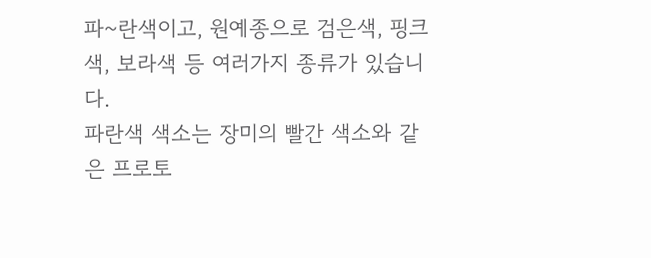파~란색이고, 원예종으로 검은색, 핑크색, 보라색 등 여러가지 종류가 있습니다.
파란색 색소는 장미의 빨간 색소와 같은 프로토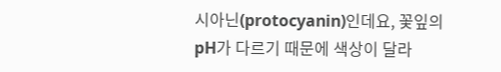시아닌(protocyanin)인데요, 꽃잎의 pH가 다르기 때문에 색상이 달라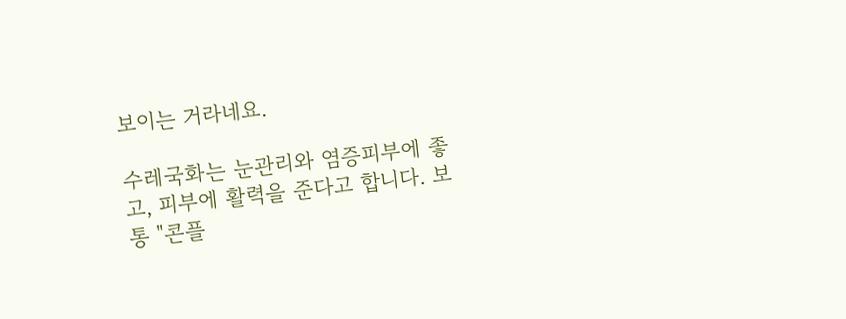보이는 거라네요.

수레국화는 눈관리와 염증피부에 좋고, 피부에 활력을 준다고 합니다. 보통 "콘플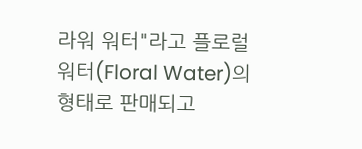라워 워터"라고 플로럴워터(Floral Water)의 형태로 판매되고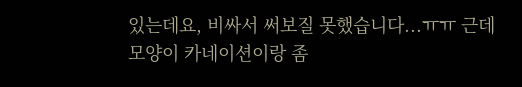있는데요, 비싸서 써보질 못했습니다...ㅠㅠ 근데 모양이 카네이션이랑 좀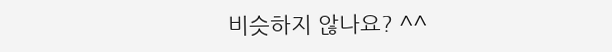비슷하지 않나요? ^^